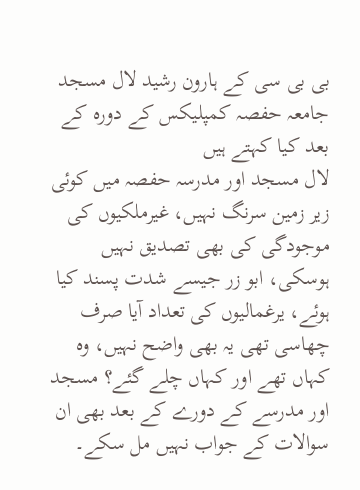بی بی سی کے ہارون رشید لال مسجد جامعہ حفصہ کمپلیکس کے دورہ کے بعد کیا کہتے ہیں
لال مسجد اور مدرسہ حفصہ میں کوئی زیر زمین سرنگ نہیں، غیرملکیوں کی موجودگی کی بھی تصدیق نہیں ہوسکی، ابو زر جیسے شدت پسند کیا ہوئے، یرغمالیوں کی تعداد آیا صرف چھاسی تھی یہ بھی واضح نہیں، وہ کہاں تھے اور کہاں چلے گئے؟ مسجد اور مدرسے کے دورے کے بعد بھی ان سوالات کے جواب نہیں مل سکے۔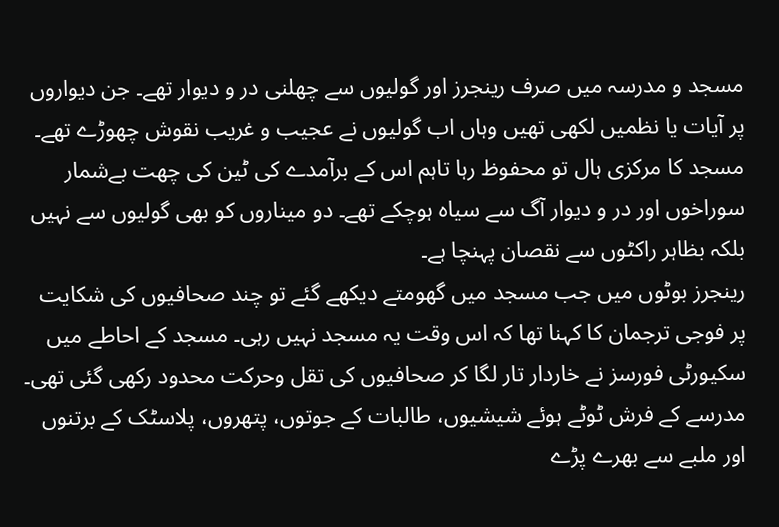مسجد و مدرسہ میں صرف رینجرز اور گولیوں سے چھلنی در و دیوار تھے۔ جن دیواروں پر آیات یا نظمیں لکھی تھیں وہاں اب گولیوں نے عجیب و غریب نقوش چھوڑے تھے۔ مسجد کا مرکزی ہال تو محفوظ رہا تاہم اس کے برآمدے کی ٹین کی چھت بےشمار سوراخوں اور در و دیوار آگ سے سیاہ ہوچکے تھے۔ دو میناروں کو بھی گولیوں سے نہیں بلکہ بظاہر راکٹوں سے نقصان پہنچا ہے۔
رینجرز بوٹوں میں جب مسجد میں گھومتے دیکھے گئے تو چند صحافیوں کی شکایت پر فوجی ترجمان کا کہنا تھا کہ اس وقت یہ مسجد نہیں رہی۔ مسجد کے احاطے میں سکیورٹی فورسز نے خاردار تار لگا کر صحافیوں کی تقل وحرکت محدود رکھی گئی تھی۔
مدرسے کے فرش ٹوٹے ہوئے شیشیوں، طالبات کے جوتوں، پتھروں، پلاسٹک کے برتنوں اور ملبے سے بھرے پڑے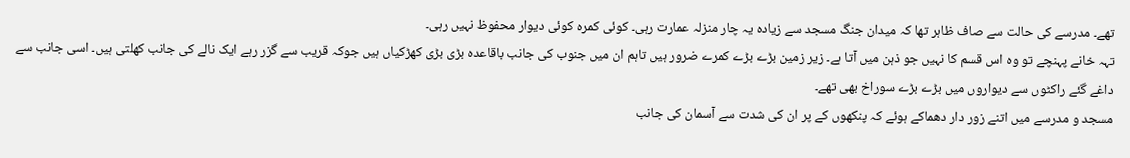تھے۔ مدرسے کی حالت سے صاف ظاہر تھا کہ میدان جنگ مسجد سے زیادہ یہ چار منزلہ عمارت رہی۔ کوئی کمرہ کوئی دیوار محفوظ نہیں رہی۔
تہہ خانے پہنچے تو وہ اس قسم کا نہیں جو ذہن میں آتا ہے۔ زیر زمین بڑے بڑے کمرے ضرور ہیں تاہم ان میں جنوب کی جانب باقاعدہ بڑی بڑی کھڑکیاں ہیں جوکہ قریب سے گزر رہے ایک نالے کی جانب کھلتی ہیں۔ اسی جانب سے داغے گئے راکٹوں سے دیواروں میں بڑے بڑے سوراخ بھی تھے۔
مسجد و مدرسے میں اتنے زور دار دھماکے ہوئے کہ پنکھوں کے پر ان کی شدت سے آسمان کی جانب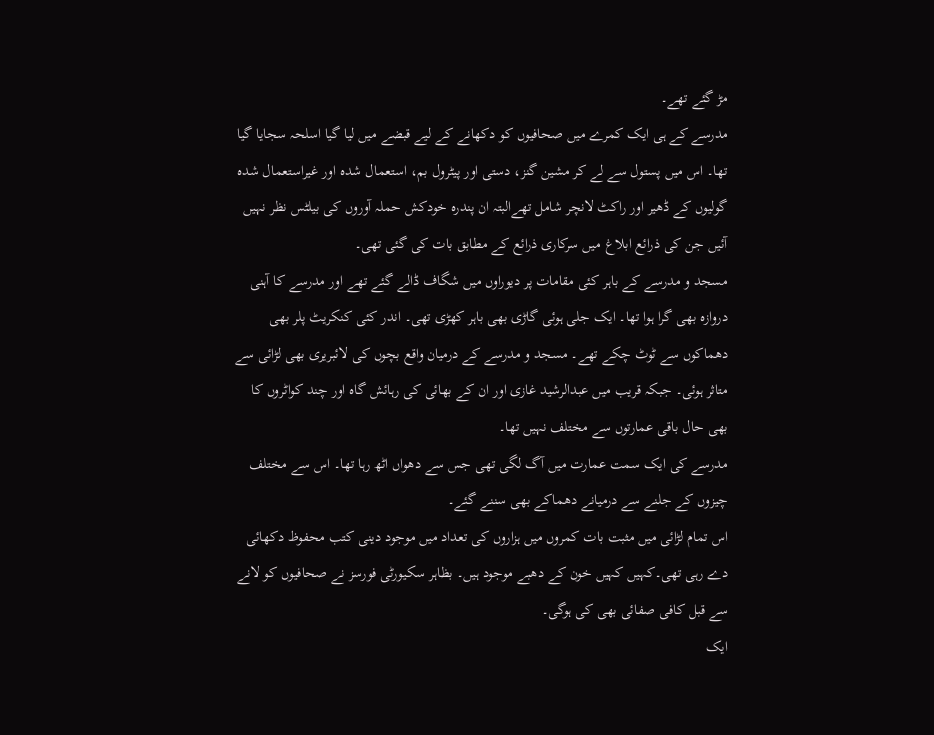مڑ گئے تھے۔
مدرسے کے ہی ایک کمرے میں صحافیوں کو دکھانے کے لیے قبضے میں لیا گیا اسلحہ سجایا گیا تھا۔ اس میں پستول سے لے کر مشین گنز، دستی اور پیٹرول بم، استعمال شدہ اور غیراستعمال شدہ گولیوں کے ڈھیر اور راکٹ لانچر شامل تھےالبتہ ان پندرہ خودکش حملہ آوروں کی بیلٹس نظر نہیں آئیں جن کی ذرائع ابلاغ میں سرکاری ذرائع کے مطابق بات کی گئی تھی۔
مسجد و مدرسے کے باہر کئی مقامات پر دیوراوں میں شگاف ڈالے گئے تھے اور مدرسے کا آہنی دروازہ بھی گرا ہوا تھا۔ ایک جلی ہوئی گاڑی بھی باہر کھڑی تھی۔ اندر کئی کنکریٹ پلر بھی دھماکوں سے ٹوٹ چکے تھے۔ مسجد و مدرسے کے درمیان واقع بچوں کی لائبریری بھی لڑائی سے متاثر ہوئی۔ جبکہ قریب میں عبدالرشید غازی اور ان کے بھائی کی رہائش گاہ اور چند کواٹروں کا بھی حال باقی عمارتوں سے مختلف نہیں تھا۔
مدرسے کی ایک سمت عمارت میں آگ لگی تھی جس سے دھواں اٹھ رہا تھا۔ اس سے مختلف چیزوں کے جلنے سے درمیانے دھماکے بھی سننے گئے۔
اس تمام لڑائی میں مثبت بات کمروں میں ہزاروں کی تعداد میں موجود دینی کتب محفوظ دکھائی دے رہی تھی۔کہیں کہیں خون کے دھبے موجود ہیں۔ بظاہر سکیورٹی فورسز نے صحافیوں کو لانے سے قبل کافی صفائی بھی کی ہوگی۔
ایک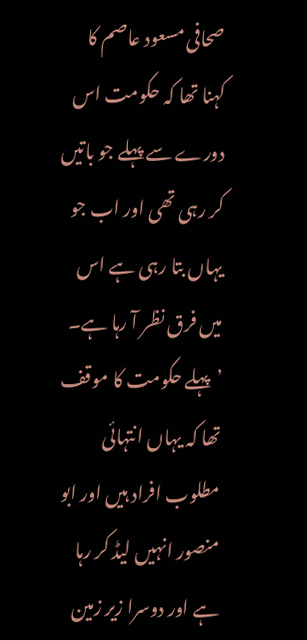صحافی مسعود عاصم کا کہنا تھا کہ حکومت اس دورے سے پہلے جو باتیں کر رہی تھی اور اب جو یہاں بتا رہی ہے اس میں فرق نظر آ رہا ہے۔ ’پہلے حکومت کا موقف تھا کہ یہاں انتہائی مطلوب افراد ہیں اور ابو منصور انہیں لیڈ کر رہا ہے اور دوسرا زیر زمین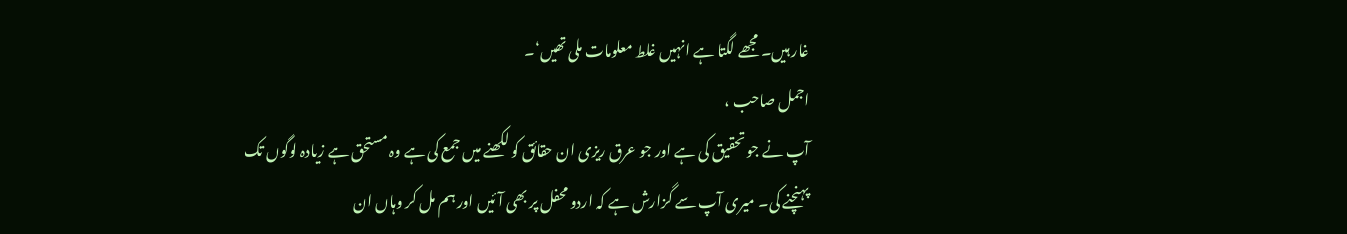غار ہیں۔ مجھے لگتا ہے انہیں غلط معلومات ملی تھیں‘۔
اجمل صاحب ،
آپ نے جو تحقیق کی ہے اور جو عرق ریزی ان حقائق کو لکھنے میں جمع کی ہے وہ مستحق ہے زیادہ لوگوں تک پہنچنے کی۔ میری آپ سے گزارش ہے کہ اردو محفل پر بھی آئیں اور ہم مل کر وہاں ان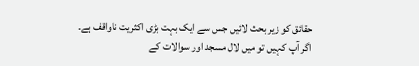حقائق کو زیر بحث لائیں جس سے ایک بہت بڑی اکثریت ناواقف ہے۔
اگر آپ کہیں تو میں لال مسجد اور سوالات کے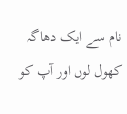نام سے ایک دھاگہ کھول لوں اور آپ کو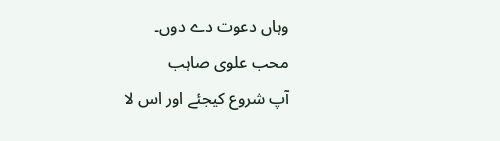وہاں دعوت دے دوں۔
محب علوی صاہب
آپ شروع کیجئے اور اس لا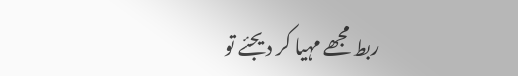ربط مجھے مہیا کر دیجئے تو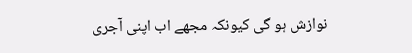نوازش ہو گی کیونکہ مجھے اب اپنی آجری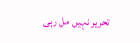تحریر نہیں مل رہی